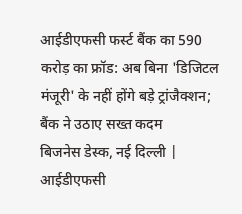आईडीएफसी फर्स्ट बैंक का 590 करोड़ का फ्रॉड: अब बिना 'डिजिटल मंजूरी' के नहीं होंगे बड़े ट्रांजैक्शन; बैंक ने उठाए सख्त कदम
बिजनेस डेस्क, नई दिल्ली | आईडीएफसी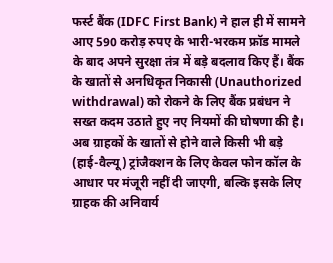फर्स्ट बैंक (IDFC First Bank) ने हाल ही में सामने आए 590 करोड़ रुपए के भारी-भरकम फ्रॉड मामले के बाद अपने सुरक्षा तंत्र में बड़े बदलाव किए हैं। बैंक के खातों से अनधिकृत निकासी (Unauthorized withdrawal) को रोकने के लिए बैंक प्रबंधन ने सख्त कदम उठाते हुए नए नियमों की घोषणा की है। अब ग्राहकों के खातों से होने वाले किसी भी बड़े (हाई-वैल्यू) ट्रांजैक्शन के लिए केवल फोन कॉल के आधार पर मंजूरी नहीं दी जाएगी, बल्कि इसके लिए ग्राहक की अनिवार्य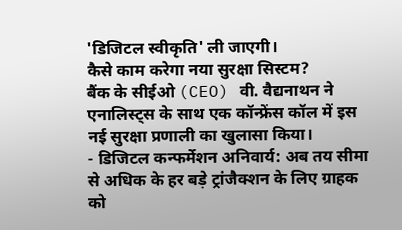'डिजिटल स्वीकृति' ली जाएगी।
कैसे काम करेगा नया सुरक्षा सिस्टम?
बैंक के सीईओ (CEO) वी. वैद्यनाथन ने एनालिस्ट्स के साथ एक कॉन्फ्रेंस कॉल में इस नई सुरक्षा प्रणाली का खुलासा किया।
- डिजिटल कन्फर्मेशन अनिवार्य: अब तय सीमा से अधिक के हर बड़े ट्रांजैक्शन के लिए ग्राहक को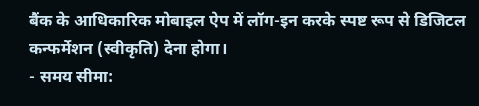बैंक के आधिकारिक मोबाइल ऐप में लॉग-इन करके स्पष्ट रूप से डिजिटल कन्फर्मेशन (स्वीकृति) देना होगा।
- समय सीमा: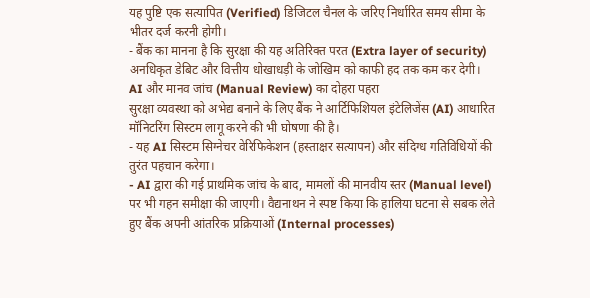यह पुष्टि एक सत्यापित (Verified) डिजिटल चैनल के जरिए निर्धारित समय सीमा के भीतर दर्ज करनी होगी।
- बैंक का मानना है कि सुरक्षा की यह अतिरिक्त परत (Extra layer of security) अनधिकृत डेबिट और वित्तीय धोखाधड़ी के जोखिम को काफी हद तक कम कर देगी।
AI और मानव जांच (Manual Review) का दोहरा पहरा
सुरक्षा व्यवस्था को अभेद्य बनाने के लिए बैंक ने आर्टिफिशियल इंटेलिजेंस (AI) आधारित मॉनिटरिंग सिस्टम लागू करने की भी घोषणा की है।
- यह AI सिस्टम सिग्नेचर वेरिफिकेशन (हस्ताक्षर सत्यापन) और संदिग्ध गतिविधियों की तुरंत पहचान करेगा।
- AI द्वारा की गई प्राथमिक जांच के बाद, मामलों की मानवीय स्तर (Manual level) पर भी गहन समीक्षा की जाएगी। वैद्यनाथन ने स्पष्ट किया कि हालिया घटना से सबक लेते हुए बैंक अपनी आंतरिक प्रक्रियाओं (Internal processes)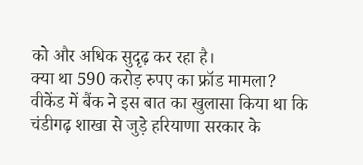को और अधिक सुदृढ़ कर रहा है।
क्या था 590 करोड़ रुपए का फ्रॉड मामला?
वीकेंड में बैंक ने इस बात का खुलासा किया था कि चंडीगढ़ शाखा से जुड़े हरियाणा सरकार के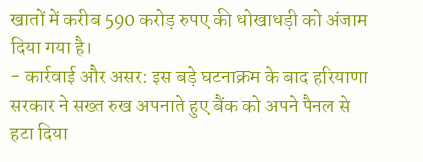खातों में करीब 590 करोड़ रुपए की धोखाधड़ी को अंजाम दिया गया है।
- कार्रवाई और असर: इस बड़े घटनाक्रम के बाद हरियाणा सरकार ने सख्त रुख अपनाते हुए बैंक को अपने पैनल से हटा दिया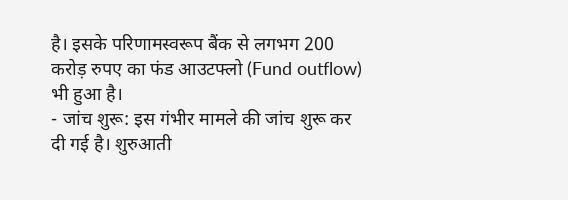है। इसके परिणामस्वरूप बैंक से लगभग 200 करोड़ रुपए का फंड आउटफ्लो (Fund outflow) भी हुआ है।
- जांच शुरू: इस गंभीर मामले की जांच शुरू कर दी गई है। शुरुआती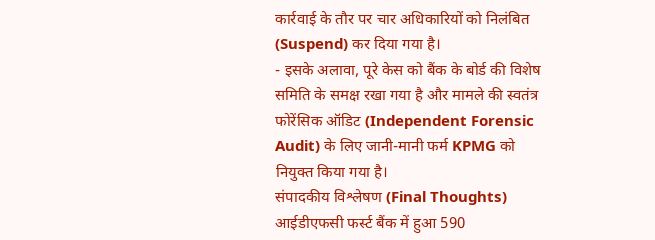कार्रवाई के तौर पर चार अधिकारियों को निलंबित (Suspend) कर दिया गया है।
- इसके अलावा, पूरे केस को बैंक के बोर्ड की विशेष समिति के समक्ष रखा गया है और मामले की स्वतंत्र फोरेंसिक ऑडिट (Independent Forensic Audit) के लिए जानी-मानी फर्म KPMG को नियुक्त किया गया है।
संपादकीय विश्लेषण (Final Thoughts)
आईडीएफसी फर्स्ट बैंक में हुआ 590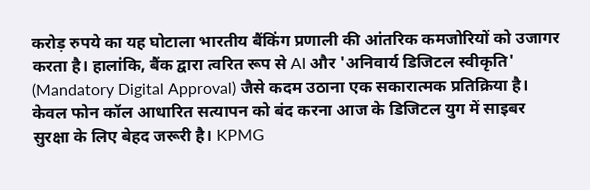करोड़ रुपये का यह घोटाला भारतीय बैंकिंग प्रणाली की आंतरिक कमजोरियों को उजागर करता है। हालांकि, बैंक द्वारा त्वरित रूप से AI और 'अनिवार्य डिजिटल स्वीकृति' (Mandatory Digital Approval) जैसे कदम उठाना एक सकारात्मक प्रतिक्रिया है। केवल फोन कॉल आधारित सत्यापन को बंद करना आज के डिजिटल युग में साइबर सुरक्षा के लिए बेहद जरूरी है। KPMG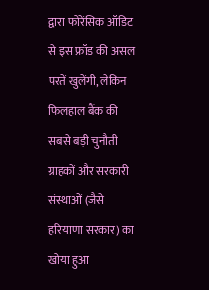द्वारा फोरेंसिक ऑडिट से इस फ्रॉड की असल परतें खुलेंगी, लेकिन फिलहाल बैंक की सबसे बड़ी चुनौती ग्राहकों और सरकारी संस्थाओं (जैसे हरियाणा सरकार) का खोया हुआ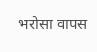भरोसा वापस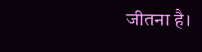जीतना है।